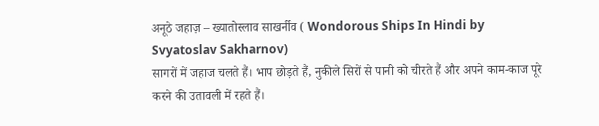अनूठे जहाज़ – ख्यातोस्लाव साखर्नीव ( Wondorous Ships In Hindi by Svyatoslav Sakharnov)
सागरों में जहाज चलते हैं। भाप छोड़ते हैं, नुकीले सिरों से पानी को चीरते हैं और अपने काम-काज पूरे करने की उतावली में रहते हैं।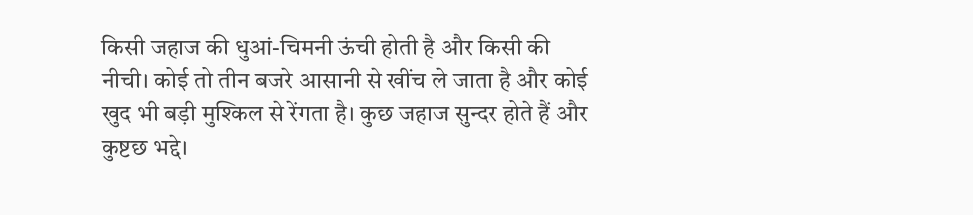किसी जहाज की धुआं-चिमनी ऊंची होती है और किसी की नीची। कोई तो तीन बजरे आसानी से खींच ले जाता है और कोई खुद भी बड़ी मुश्किल से रेंगता है। कुछ जहाज सुन्दर होते हैं और कुष्टछ भद्दे।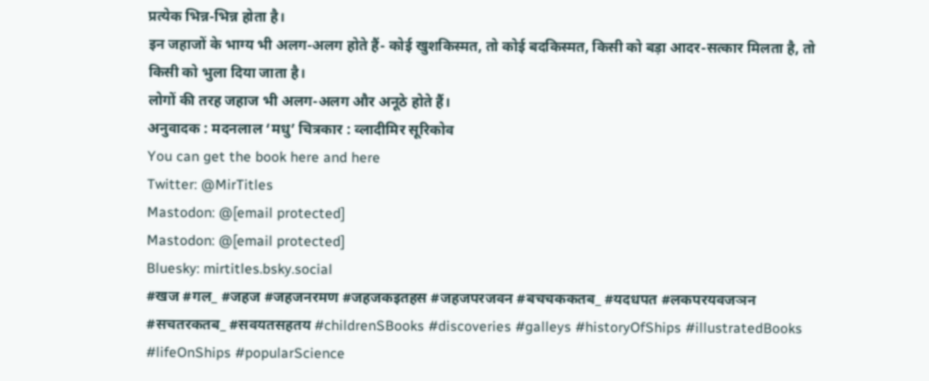प्रत्येक भिन्न-भिन्न होता है।
इन जहाजों के भाग्य भी अलग-अलग होते हैं- कोई खुशकिस्मत, तो कोई बदकिस्मत, किसी को बड़ा आदर-सत्कार मिलता है, तो किसी को भुला दिया जाता है।
लोगों की तरह जहाज भी अलग-अलग और अनूठे होते हैं।
अनुवादक : मदनलाल ‘मधु’ चित्रकार : व्लादीमिर सूरिकोव
You can get the book here and here
Twitter: @MirTitles
Mastodon: @[email protected]
Mastodon: @[email protected]
Bluesky: mirtitles.bsky.social
#खज #गल_ #जहज #जहजनरमण #जहजकइतहस #जहजपरजवन #बचचककतब_ #यदधपत #लकपरयवजञन #सचतरकतब_ #सवयतसहतय #childrenSBooks #discoveries #galleys #historyOfShips #illustratedBooks #lifeOnShips #popularScience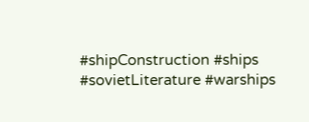#shipConstruction #ships #sovietLiterature #warships